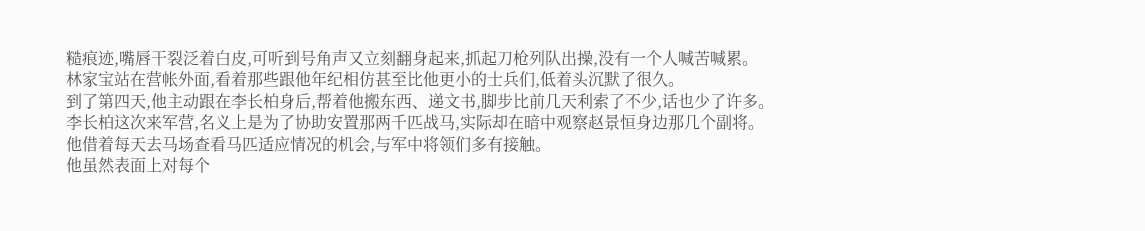糙痕迹,嘴唇干裂泛着白皮,可听到号角声又立刻翻身起来,抓起刀枪列队出操,没有一个人喊苦喊累。
林家宝站在营帐外面,看着那些跟他年纪相仿甚至比他更小的士兵们,低着头沉默了很久。
到了第四天,他主动跟在李长柏身后,帮着他搬东西、递文书,脚步比前几天利索了不少,话也少了许多。
李长柏这次来军营,名义上是为了协助安置那两千匹战马,实际却在暗中观察赵景恒身边那几个副将。
他借着每天去马场查看马匹适应情况的机会,与军中将领们多有接触。
他虽然表面上对每个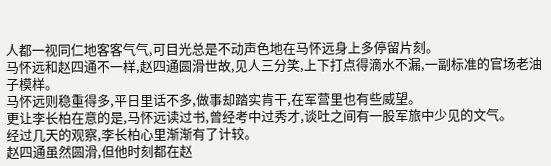人都一视同仁地客客气气,可目光总是不动声色地在马怀远身上多停留片刻。
马怀远和赵四通不一样,赵四通圆滑世故,见人三分笑,上下打点得滴水不漏,一副标准的官场老油子模样。
马怀远则稳重得多,平日里话不多,做事却踏实肯干,在军营里也有些威望。
更让李长柏在意的是,马怀远读过书,曾经考中过秀才,谈吐之间有一股军旅中少见的文气。
经过几天的观察,李长柏心里渐渐有了计较。
赵四通虽然圆滑,但他时刻都在赵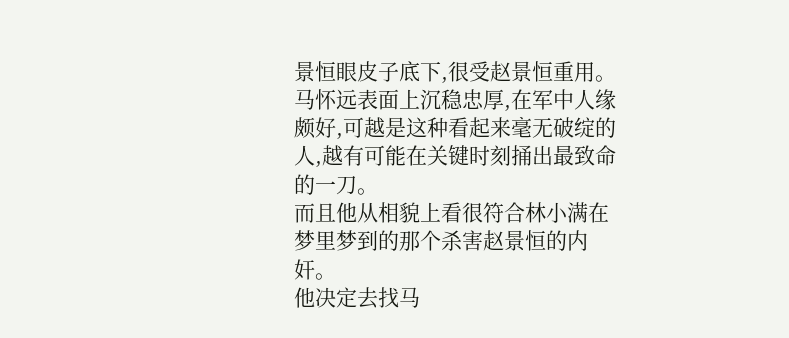景恒眼皮子底下,很受赵景恒重用。
马怀远表面上沉稳忠厚,在军中人缘颇好,可越是这种看起来毫无破绽的人,越有可能在关键时刻捅出最致命的一刀。
而且他从相貌上看很符合林小满在梦里梦到的那个杀害赵景恒的内奸。
他决定去找马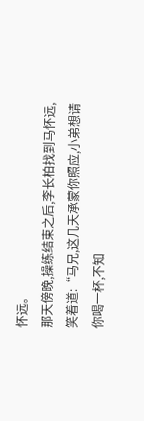怀远。
那天傍晚,操练结束之后,李长柏找到马怀远,笑着道:“马兄,这几天承蒙你照应,小弟想请你喝一杯,不知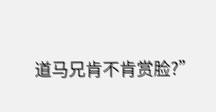道马兄肯不肯赏脸?”